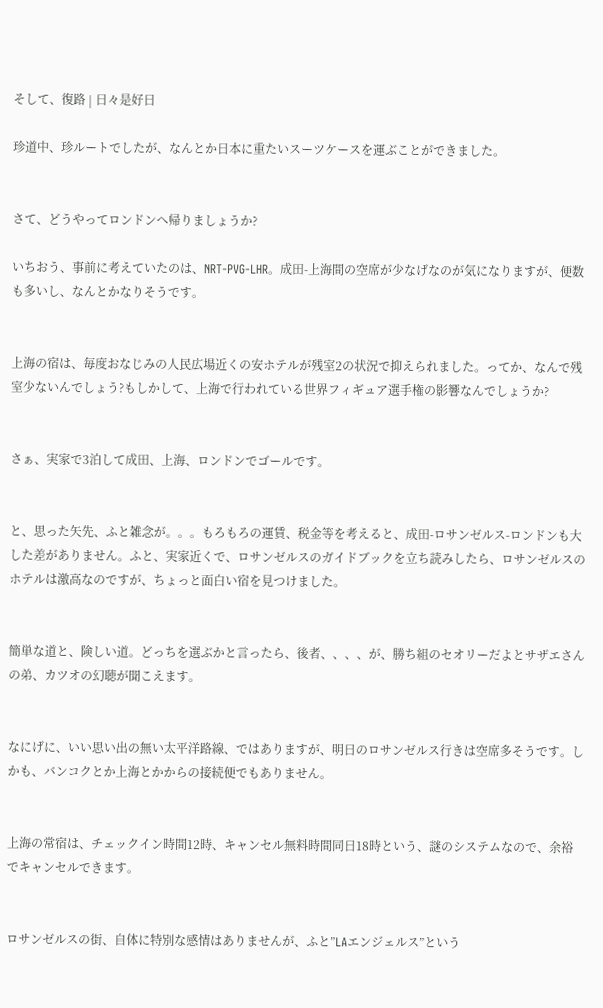そして、復路 | 日々是好日

珍道中、珍ルートでしたが、なんとか日本に重たいスーツケースを運ぶことができました。


さて、どうやってロンドンへ帰りましょうか?

いちおう、事前に考えていたのは、NRT-PVG-LHR。成田-上海間の空席が少なげなのが気になりますが、便数も多いし、なんとかなりそうです。


上海の宿は、毎度おなじみの人民広場近くの安ホテルが残室2の状況で抑えられました。ってか、なんで残室少ないんでしょう?もしかして、上海で行われている世界フィギュア選手権の影響なんでしょうか?


さぁ、実家で3泊して成田、上海、ロンドンでゴールです。


と、思った矢先、ふと雑念が。。。もろもろの運賃、税金等を考えると、成田-ロサンゼルス-ロンドンも大した差がありません。ふと、実家近くで、ロサンゼルスのガイドブックを立ち読みしたら、ロサンゼルスのホテルは激高なのですが、ちょっと面白い宿を見つけました。


簡単な道と、険しい道。どっちを選ぶかと言ったら、後者、、、、が、勝ち組のセオリーだよとサザエさんの弟、カツオの幻聴が聞こえます。


なにげに、いい思い出の無い太平洋路線、ではありますが、明日のロサンゼルス行きは空席多そうです。しかも、バンコクとか上海とかからの接続便でもありません。


上海の常宿は、チェックイン時間12時、キャンセル無料時間同日18時という、謎のシステムなので、余裕でキャンセルできます。


ロサンゼルスの街、自体に特別な感情はありませんが、ふと”LAエンジェルス”という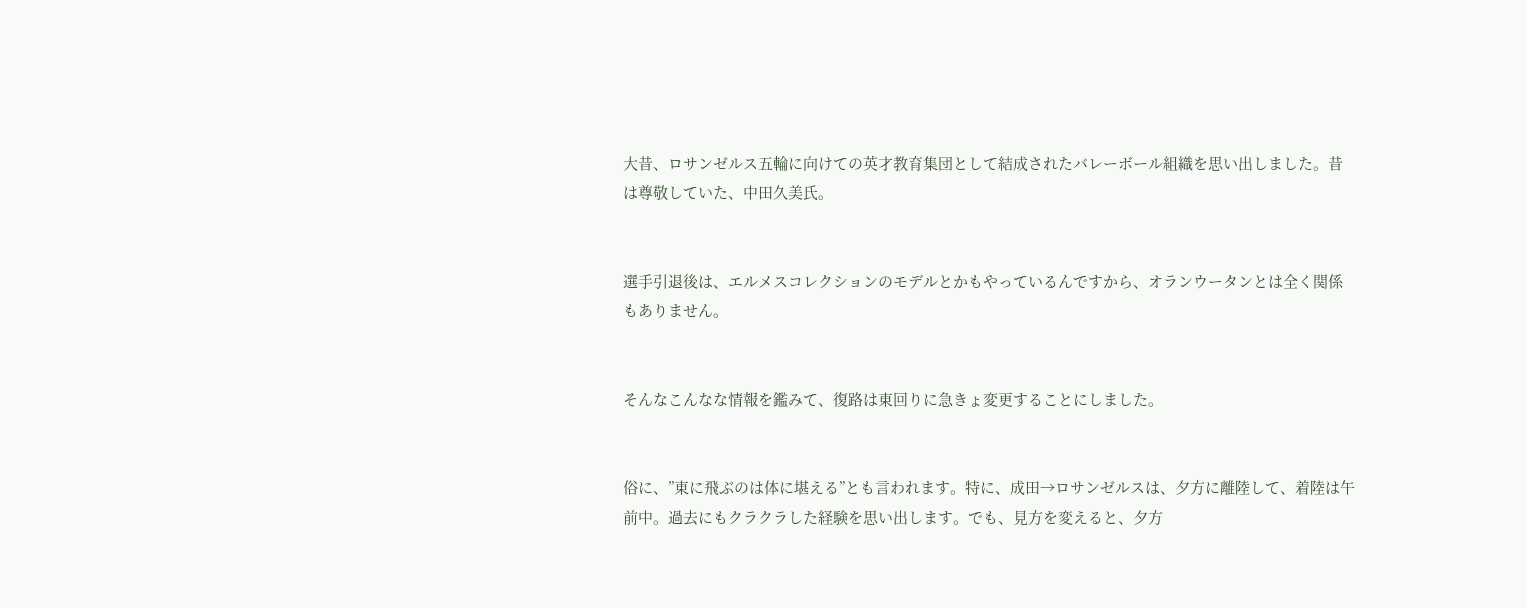大昔、ロサンゼルス五輪に向けての英才教育集団として結成されたバレーボール組織を思い出しました。昔は尊敬していた、中田久美氏。


選手引退後は、エルメスコレクションのモデルとかもやっているんですから、オランウータンとは全く関係もありません。


そんなこんなな情報を鑑みて、復路は東回りに急きょ変更することにしました。


俗に、”東に飛ぶのは体に堪える”とも言われます。特に、成田→ロサンゼルスは、夕方に離陸して、着陸は午前中。過去にもクラクラした経験を思い出します。でも、見方を変えると、夕方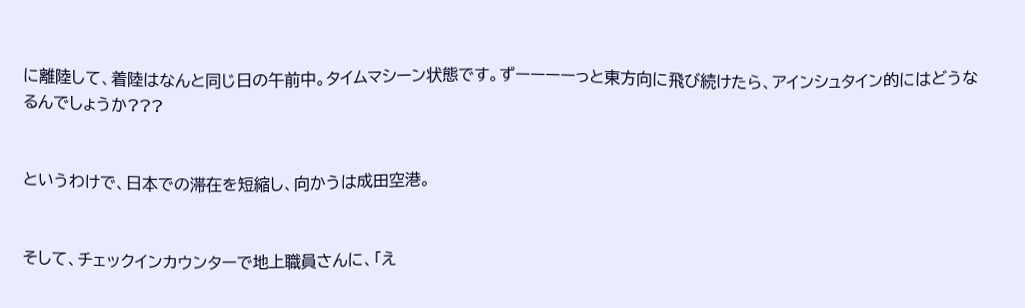に離陸して、着陸はなんと同じ日の午前中。タイムマシーン状態です。ずーーーーっと東方向に飛び続けたら、アインシュタイン的にはどうなるんでしょうか???


というわけで、日本での滞在を短縮し、向かうは成田空港。


そして、チェックインカウンターで地上職員さんに、「え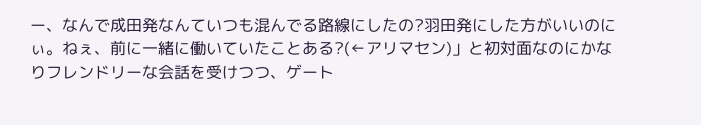ー、なんで成田発なんていつも混んでる路線にしたの?羽田発にした方がいいのにぃ。ねぇ、前に一緒に働いていたことある?(←アリマセン)」と初対面なのにかなりフレンドリーな会話を受けつつ、ゲート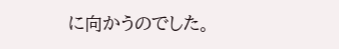に向かうのでした。